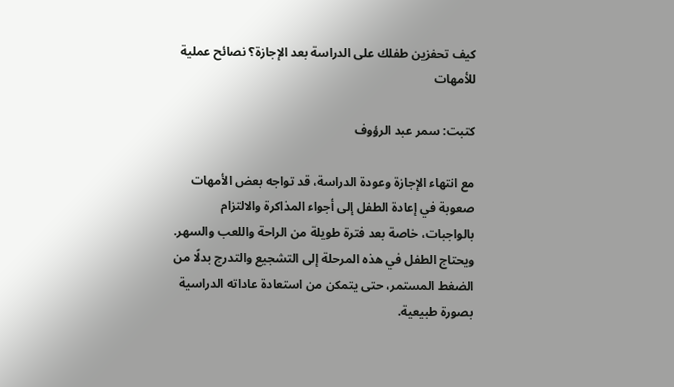كيف تحفزين طفلك على الدراسة بعد الإجازة؟ نصائح عملية للأمهات

كتبت: سمر عبد الرؤوف

مع انتهاء الإجازة وعودة الدراسة، قد تواجه بعض الأمهات صعوبة في إعادة الطفل إلى أجواء المذاكرة والالتزام بالواجبات، خاصة بعد فترة طويلة من الراحة واللعب والسهر. ويحتاج الطفل في هذه المرحلة إلى التشجيع والتدرج بدلًا من الضغط المستمر، حتى يتمكن من استعادة عاداته الدراسية بصورة طبيعية.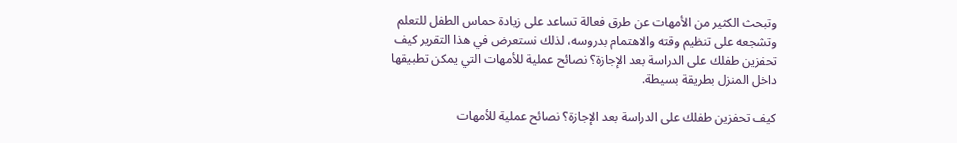وتبحث الكثير من الأمهات عن طرق فعالة تساعد على زيادة حماس الطفل للتعلم وتشجعه على تنظيم وقته والاهتمام بدروسه، لذلك نستعرض في هذا التقرير كيف تحفزين طفلك على الدراسة بعد الإجازة؟ نصائح عملية للأمهات التي يمكن تطبيقها داخل المنزل بطريقة بسيطة.

كيف تحفزين طفلك على الدراسة بعد الإجازة؟ نصائح عملية للأمهات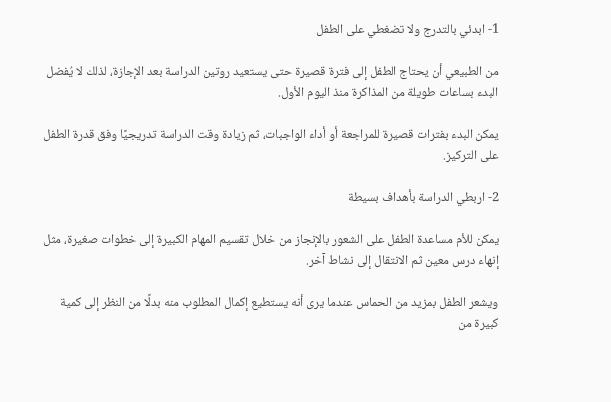1- ابدئي بالتدرج ولا تضغطي على الطفل

من الطبيعي أن يحتاج الطفل إلى فترة قصيرة حتى يستعيد روتين الدراسة بعد الإجازة، لذلك لا يُفضل البدء بساعات طويلة من المذاكرة منذ اليوم الأول.

يمكن البدء بفترات قصيرة للمراجعة أو أداء الواجبات، ثم زيادة وقت الدراسة تدريجيًا وفق قدرة الطفل على التركيز.

2- اربطي الدراسة بأهداف بسيطة

يمكن للأم مساعدة الطفل على الشعور بالإنجاز من خلال تقسيم المهام الكبيرة إلى خطوات صغيرة، مثل إنهاء درس معين ثم الانتقال إلى نشاط آخر.

ويشعر الطفل بمزيد من الحماس عندما يرى أنه يستطيع إكمال المطلوب منه بدلًا من النظر إلى كمية كبيرة من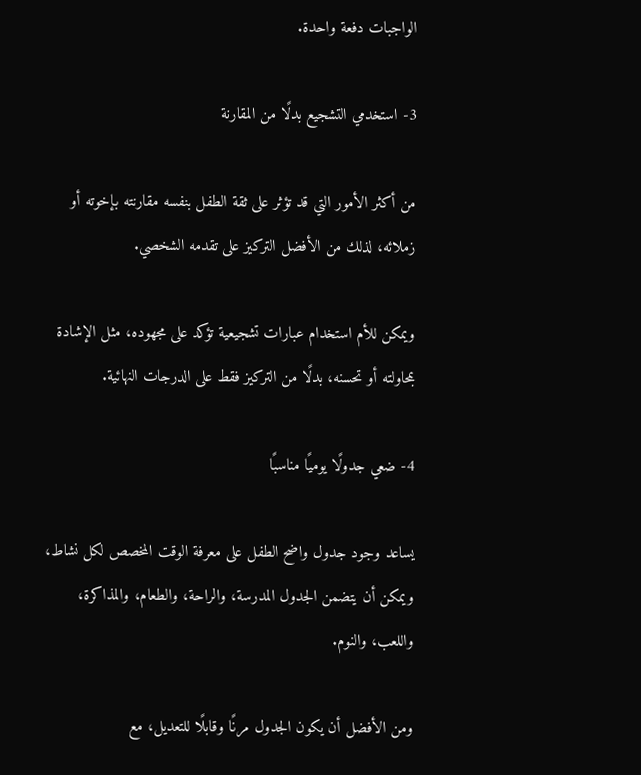الواجبات دفعة واحدة.

3- استخدمي التشجيع بدلًا من المقارنة

من أكثر الأمور التي قد تؤثر على ثقة الطفل بنفسه مقارنته بإخوته أو زملائه، لذلك من الأفضل التركيز على تقدمه الشخصي.

ويمكن للأم استخدام عبارات تشجيعية تؤكد على مجهوده، مثل الإشادة بمحاولته أو تحسنه، بدلًا من التركيز فقط على الدرجات النهائية.

4- ضعي جدولًا يوميًا مناسبًا

يساعد وجود جدول واضح الطفل على معرفة الوقت المخصص لكل نشاط، ويمكن أن يتضمن الجدول المدرسة، والراحة، والطعام، والمذاكرة، واللعب، والنوم.

ومن الأفضل أن يكون الجدول مرنًا وقابلًا للتعديل، مع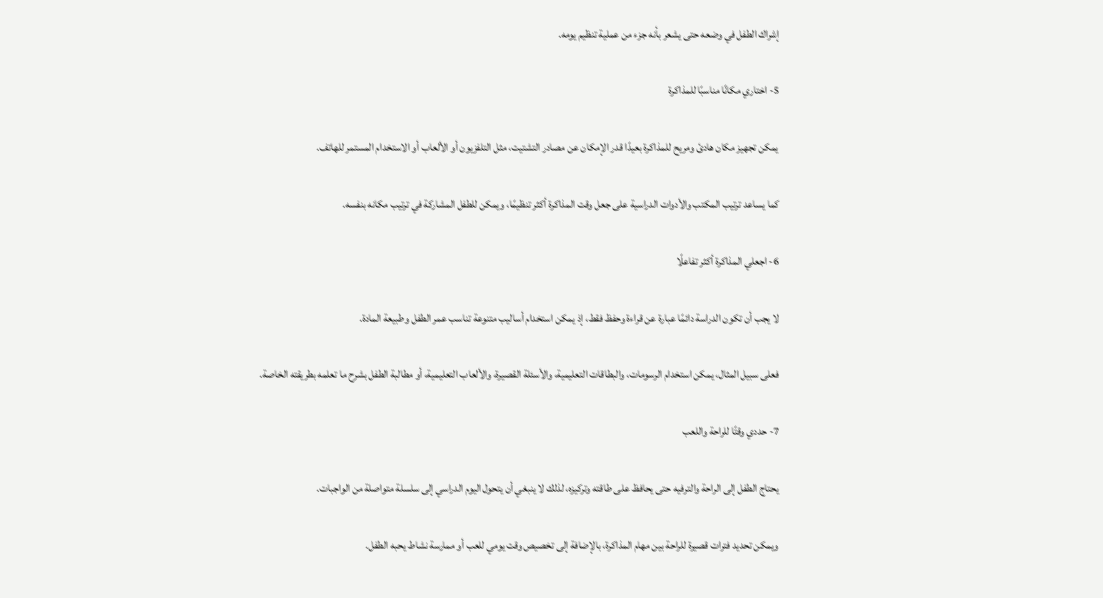إشراك الطفل في وضعه حتى يشعر بأنه جزء من عملية تنظيم يومه.

5- اختاري مكانًا مناسبًا للمذاكرة

يمكن تجهيز مكان هادئ ومريح للمذاكرة بعيدًا قدر الإمكان عن مصادر التشتيت، مثل التلفزيون أو الألعاب أو الاستخدام المستمر للهاتف.

كما يساعد ترتيب المكتب والأدوات الدراسية على جعل وقت المذاكرة أكثر تنظيمًا، ويمكن للطفل المشاركة في ترتيب مكانه بنفسه.

6- اجعلي المذاكرة أكثر تفاعلًا

لا يجب أن تكون الدراسة دائمًا عبارة عن قراءة وحفظ فقط، إذ يمكن استخدام أساليب متنوعة تناسب عمر الطفل وطبيعة المادة.

فعلى سبيل المثال، يمكن استخدام الرسومات، والبطاقات التعليمية، والأسئلة القصيرة، والألعاب التعليمية، أو مطالبة الطفل بشرح ما تعلمه بطريقته الخاصة.

7- حددي وقتًا للراحة واللعب

يحتاج الطفل إلى الراحة والترفيه حتى يحافظ على طاقته وتركيزه، لذلك لا ينبغي أن يتحول اليوم الدراسي إلى سلسلة متواصلة من الواجبات.

ويمكن تحديد فترات قصيرة للراحة بين مهام المذاكرة، بالإضافة إلى تخصيص وقت يومي للعب أو ممارسة نشاط يحبه الطفل.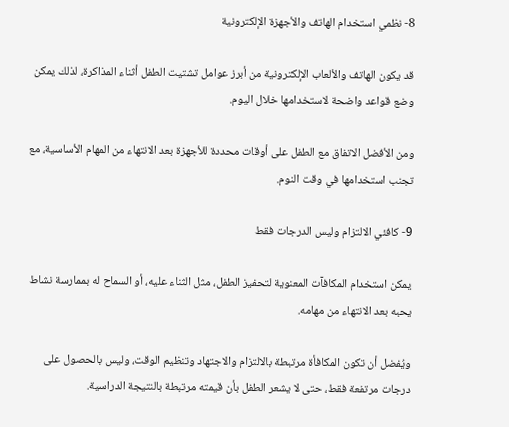8- نظمي استخدام الهاتف والأجهزة الإلكترونية

قد يكون الهاتف والألعاب الإلكترونية من أبرز عوامل تشتيت الطفل أثناء المذاكرة، لذلك يمكن وضع قواعد واضحة لاستخدامها خلال اليوم.

ومن الأفضل الاتفاق مع الطفل على أوقات محددة للأجهزة بعد الانتهاء من المهام الأساسية، مع تجنب استخدامها في وقت النوم.

9- كافئي الالتزام وليس الدرجات فقط

يمكن استخدام المكافآت المعنوية لتحفيز الطفل، مثل الثناء عليه، أو السماح له بممارسة نشاط يحبه بعد الانتهاء من مهامه.

ويُفضل أن تكون المكافأة مرتبطة بالالتزام والاجتهاد وتنظيم الوقت، وليس بالحصول على درجات مرتفعة فقط، حتى لا يشعر الطفل بأن قيمته مرتبطة بالنتيجة الدراسية.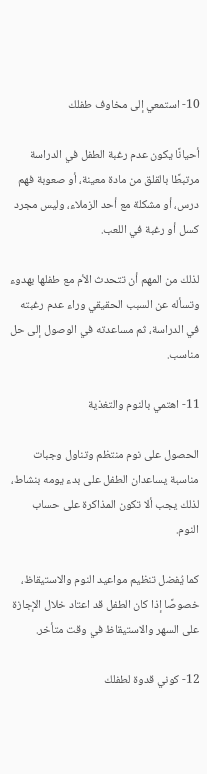10- استمعي إلى مخاوف طفلك

أحيانًا يكون عدم رغبة الطفل في الدراسة مرتبطًا بالقلق من مادة معينة، أو صعوبة فهم درس، أو مشكلة مع أحد الزملاء، وليس مجرد كسل أو رغبة في اللعب.

لذلك من المهم أن تتحدث الأم مع طفلها بهدوء وتسأله عن السبب الحقيقي وراء عدم رغبته في الدراسة، ثم مساعدته في الوصول إلى حل مناسب.

11- اهتمي بالنوم والتغذية

الحصول على نوم منتظم وتناول وجبات مناسبة يساعدان الطفل على بدء يومه بنشاط، لذلك يجب ألا تكون المذاكرة على حساب النوم.

كما يُفضل تنظيم مواعيد النوم والاستيقاظ، خصوصًا إذا كان الطفل قد اعتاد خلال الإجازة على السهر والاستيقاظ في وقت متأخر.

12- كوني قدوة لطفلك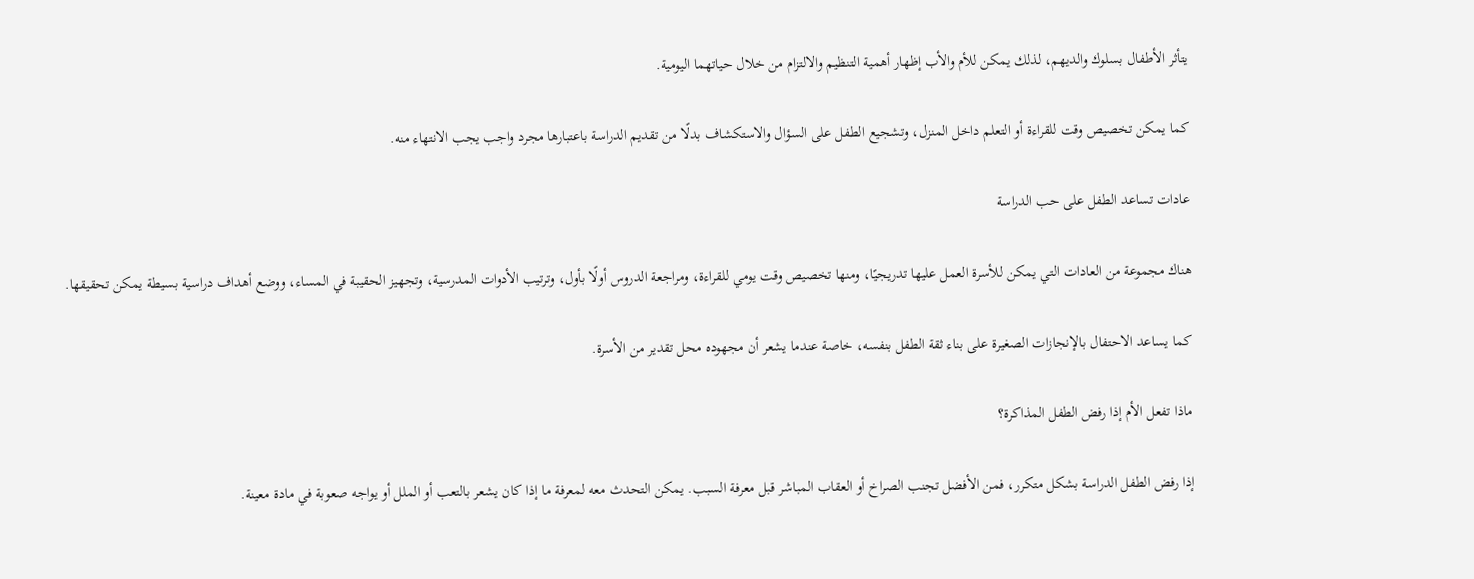يتأثر الأطفال بسلوك والديهم، لذلك يمكن للأم والأب إظهار أهمية التنظيم والالتزام من خلال حياتهما اليومية.

كما يمكن تخصيص وقت للقراءة أو التعلم داخل المنزل، وتشجيع الطفل على السؤال والاستكشاف بدلًا من تقديم الدراسة باعتبارها مجرد واجب يجب الانتهاء منه.

عادات تساعد الطفل على حب الدراسة

هناك مجموعة من العادات التي يمكن للأسرة العمل عليها تدريجيًا، ومنها تخصيص وقت يومي للقراءة، ومراجعة الدروس أولًا بأول، وترتيب الأدوات المدرسية، وتجهيز الحقيبة في المساء، ووضع أهداف دراسية بسيطة يمكن تحقيقها.

كما يساعد الاحتفال بالإنجازات الصغيرة على بناء ثقة الطفل بنفسه، خاصة عندما يشعر أن مجهوده محل تقدير من الأسرة.

ماذا تفعل الأم إذا رفض الطفل المذاكرة؟

إذا رفض الطفل الدراسة بشكل متكرر، فمن الأفضل تجنب الصراخ أو العقاب المباشر قبل معرفة السبب. يمكن التحدث معه لمعرفة ما إذا كان يشعر بالتعب أو الملل أو يواجه صعوبة في مادة معينة.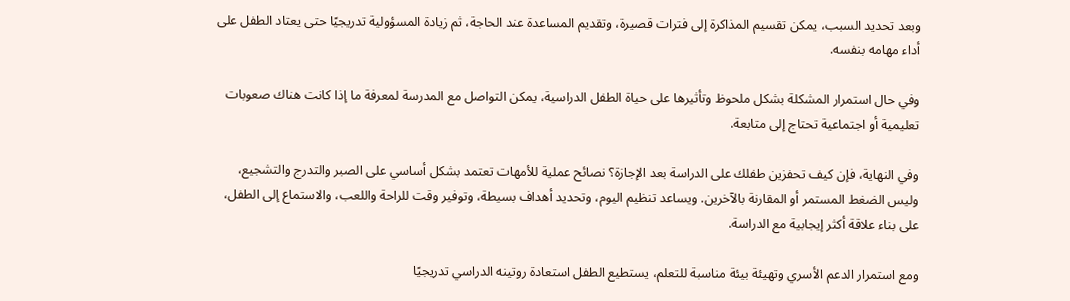وبعد تحديد السبب، يمكن تقسيم المذاكرة إلى فترات قصيرة، وتقديم المساعدة عند الحاجة، ثم زيادة المسؤولية تدريجيًا حتى يعتاد الطفل على أداء مهامه بنفسه.

وفي حال استمرار المشكلة بشكل ملحوظ وتأثيرها على حياة الطفل الدراسية، يمكن التواصل مع المدرسة لمعرفة ما إذا كانت هناك صعوبات تعليمية أو اجتماعية تحتاج إلى متابعة.

وفي النهاية، فإن كيف تحفزين طفلك على الدراسة بعد الإجازة؟ نصائح عملية للأمهات تعتمد بشكل أساسي على الصبر والتدرج والتشجيع، وليس الضغط المستمر أو المقارنة بالآخرين. ويساعد تنظيم اليوم، وتحديد أهداف بسيطة، وتوفير وقت للراحة واللعب، والاستماع إلى الطفل، على بناء علاقة أكثر إيجابية مع الدراسة.

ومع استمرار الدعم الأسري وتهيئة بيئة مناسبة للتعلم، يستطيع الطفل استعادة روتينه الدراسي تدريجيًا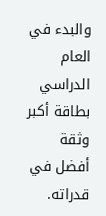والبدء في العام الدراسي بطاقة أكبر وثقة أفضل في قدراته.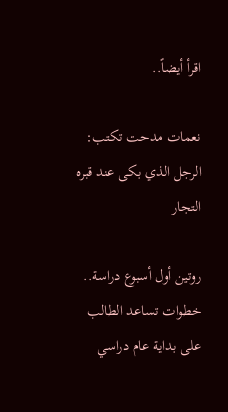اقرأ أيضاً..

نعمات مدحت تكتب: الرجل الذي بكى عند قبره التجار

روتين أول أسبوع دراسة.. خطوات تساعد الطالب على بداية عام دراسي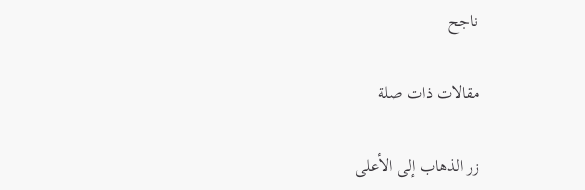ناجح

مقالات ذات صلة

زر الذهاب إلى الأعلى